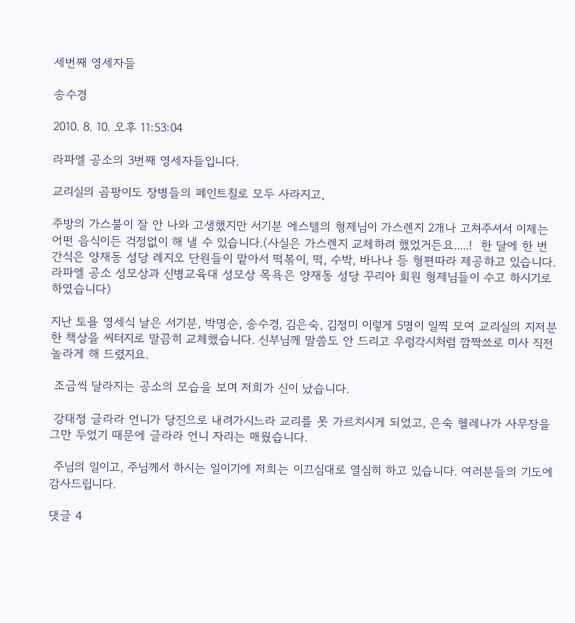세번째 영세자들

송수경

2010. 8. 10. 오후 11:53:04

라파엘 공소의 3번째 영세자들입니다.

교리실의 곰팡이도 장병들의 페인트칠로 모두 사라지고,

주방의 가스불이 잘 안 나와 고생했지만 서기분 에스텔의 형제님이 가스렌지 2개나 고쳐주셔서 이제는 어떤 음식이든 걱정없이 해 낼 수 있습니다.(사실은 가스렌지 교체하려 했었거든요.....!  한 달에 한 번 간식은 양재동 성당 레지오 단원들이 맡아서 떡볶이, 떡, 수박, 바나나 등 형편따라 제공하고 있습니다. 라파엘 공소 성모상과 신병교육대 성모상 목욕은 양재동 성당 꾸리아 회원 형제님들이 수고 하시기로 하였습니다)

지난 토욜 영세식 날은 서기분, 박명순, 송수경, 김은숙, 김정미 이렇게 5명이 일찍 모여 교리실의 지저분한 책상을 씨터지로 말끔히 교체했습니다. 신부님께 말씀도 안 드리고 우렁각시처럼 깜짝쑈로 미사 직전 놀라게 해 드렸지요.

 조금씩 달라지는 공소의 모습을 보며 저희가 신이 났습니다.

 강태정 글라라 언니가 당진으로 내려가시느라 교리를 못 가르치시게 되었고, 은숙 헬레나가 사무장을 그만 두었기 때문에 글라라 언니 자리는 매웠습니다.

 주님의 일이고, 주님께서 하시는 일이기에 저희는 이끄심대로 열심히 하고 있습니다. 여러분들의 기도에 감사드립니다.

댓글 4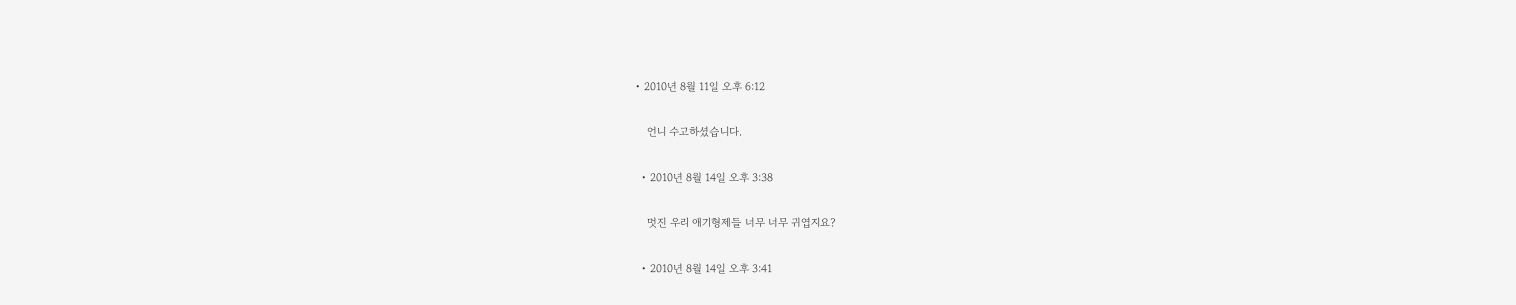• 2010년 8월 11일 오후 6:12

    언니 수고하셨습니다.

  • 2010년 8월 14일 오후 3:38

    멋진 우리 애기형제들 너무 너무 귀엽지요?

  • 2010년 8월 14일 오후 3:41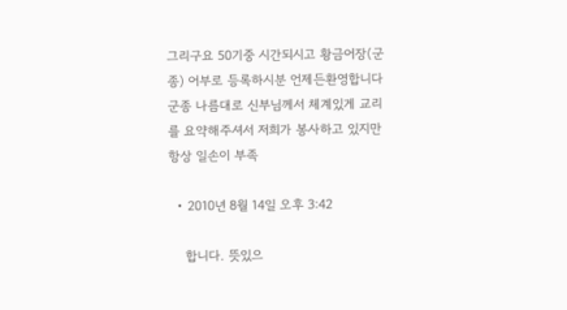그리구요 50기중 시간되시고 황금어장(군종) 어부로 등록하시분 언제든환영합니다 군종 나름대로 신부님께서 체계있게 교리를 요약해주셔서 저희가 봉사하고 있지만 항상 일손이 부족

  • 2010년 8월 14일 오후 3:42

    합니다. 뜻있으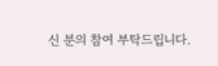신 분의 참여 부탁드립니다.